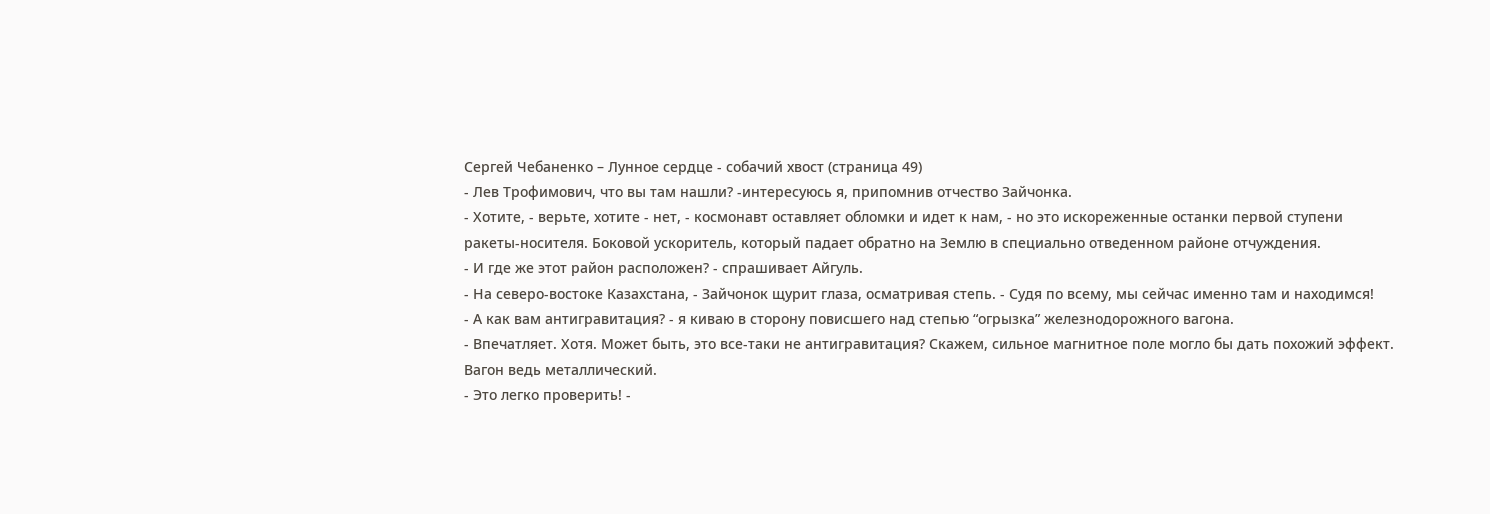Сергей Чебаненко – Лунное сердце - собачий хвост (страница 49)
- Лев Трофимович, что вы там нашли? -интересуюсь я, припомнив отчество Зайчонка.
- Хотите, - верьте, хотите - нет, - космонавт оставляет обломки и идет к нам, - но это искореженные останки первой ступени ракеты-носителя. Боковой ускоритель, который падает обратно на Землю в специально отведенном районе отчуждения.
- И где же этот район расположен? - спрашивает Айгуль.
- На северо-востоке Казахстана, - Зайчонок щурит глаза, осматривая степь. - Судя по всему, мы сейчас именно там и находимся!
- А как вам антигравитация? - я киваю в сторону повисшего над степью “огрызка” железнодорожного вагона.
- Впечатляет. Хотя. Может быть, это все-таки не антигравитация? Скажем, сильное магнитное поле могло бы дать похожий эффект. Вагон ведь металлический.
- Это легко проверить! -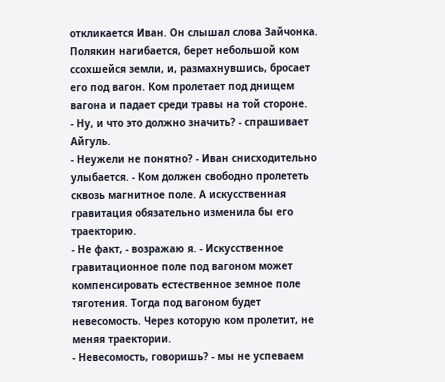откликается Иван. Он слышал слова Зайчонка.
Полякин нагибается, берет небольшой ком ссохшейся земли, и, размахнувшись, бросает его под вагон. Ком пролетает под днищем вагона и падает среди травы на той стороне.
- Ну, и что это должно значить? - спрашивает Айгуль.
- Неужели не понятно? - Иван снисходительно улыбается. - Ком должен свободно пролететь сквозь магнитное поле. А искусственная гравитация обязательно изменила бы его траекторию.
- Не факт, - возражаю я. - Искусственное гравитационное поле под вагоном может компенсировать естественное земное поле тяготения. Тогда под вагоном будет невесомость. Через которую ком пролетит, не меняя траектории.
- Невесомость, говоришь? - мы не успеваем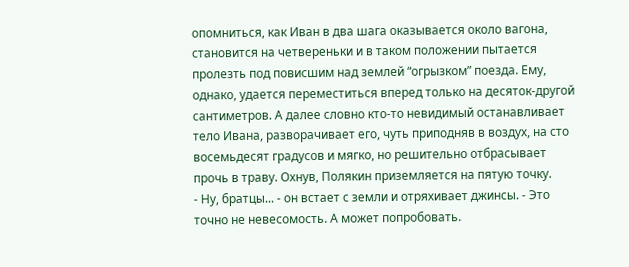опомниться, как Иван в два шага оказывается около вагона, становится на четвереньки и в таком положении пытается пролезть под повисшим над землей “огрызком” поезда. Ему, однако, удается переместиться вперед только на десяток-другой сантиметров. А далее словно кто-то невидимый останавливает тело Ивана, разворачивает его, чуть приподняв в воздух, на сто восемьдесят градусов и мягко, но решительно отбрасывает прочь в траву. Охнув, Полякин приземляется на пятую точку.
- Ну, братцы... - он встает с земли и отряхивает джинсы. - Это точно не невесомость. А может попробовать.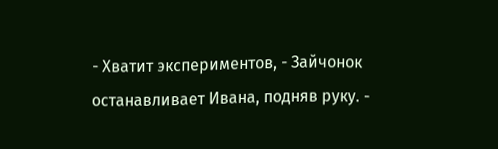- Хватит экспериментов, - Зайчонок останавливает Ивана, подняв руку. -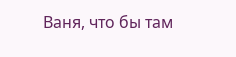Ваня, что бы там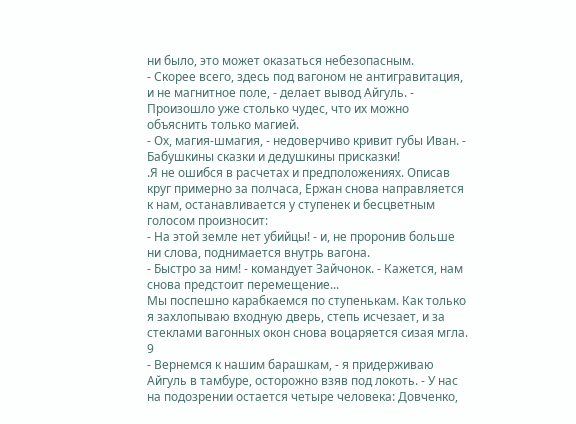ни было, это может оказаться небезопасным.
- Скорее всего, здесь под вагоном не антигравитация, и не магнитное поле, - делает вывод Айгуль. - Произошло уже столько чудес, что их можно объяснить только магией.
- Ох, магия-шмагия, - недоверчиво кривит губы Иван. - Бабушкины сказки и дедушкины присказки!
.Я не ошибся в расчетах и предположениях. Описав круг примерно за полчаса, Ержан снова направляется к нам, останавливается у ступенек и бесцветным голосом произносит:
- На этой земле нет убийцы! - и, не проронив больше ни слова, поднимается внутрь вагона.
- Быстро за ним! - командует Зайчонок. - Кажется, нам снова предстоит перемещение...
Мы поспешно карабкаемся по ступенькам. Как только я захлопываю входную дверь, степь исчезает, и за стеклами вагонных окон снова воцаряется сизая мгла.
9
- Вернемся к нашим барашкам, - я придерживаю Айгуль в тамбуре, осторожно взяв под локоть. - У нас на подозрении остается четыре человека: Довченко,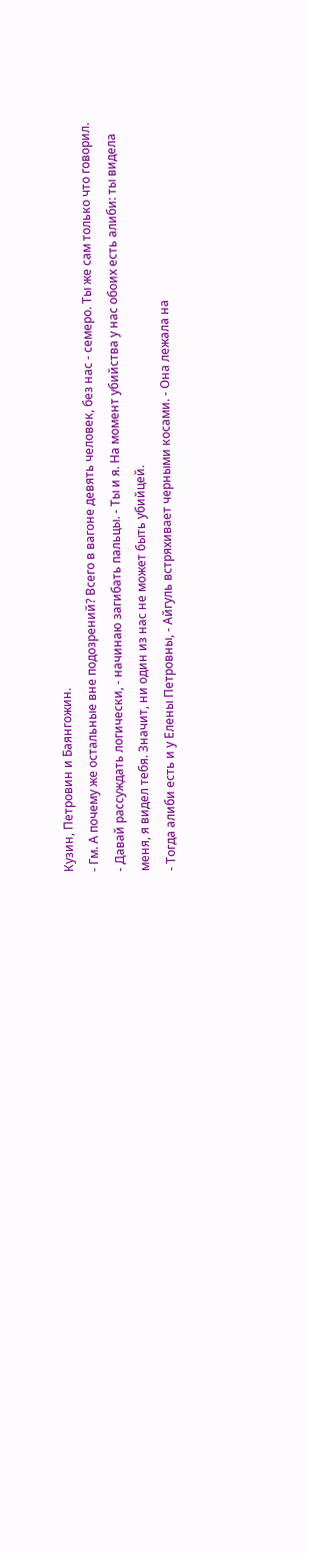Кузин, Петровин и Баянгожин.
- Гм. А почему же остальные вне подозрений? Всего в вагоне девять человек, без нас - семеро. Ты же сам только что говорил.
- Давай рассуждать логически, - начинаю загибать пальцы. - Ты и я. На момент убийства у нас обоих есть алиби: ты видела меня, я видел тебя. Значит, ни один из нас не может быть убийцей.
- Тогда алиби есть и у Елены Петровны, - Айгуль встряхивает черными косами. - Она лежала на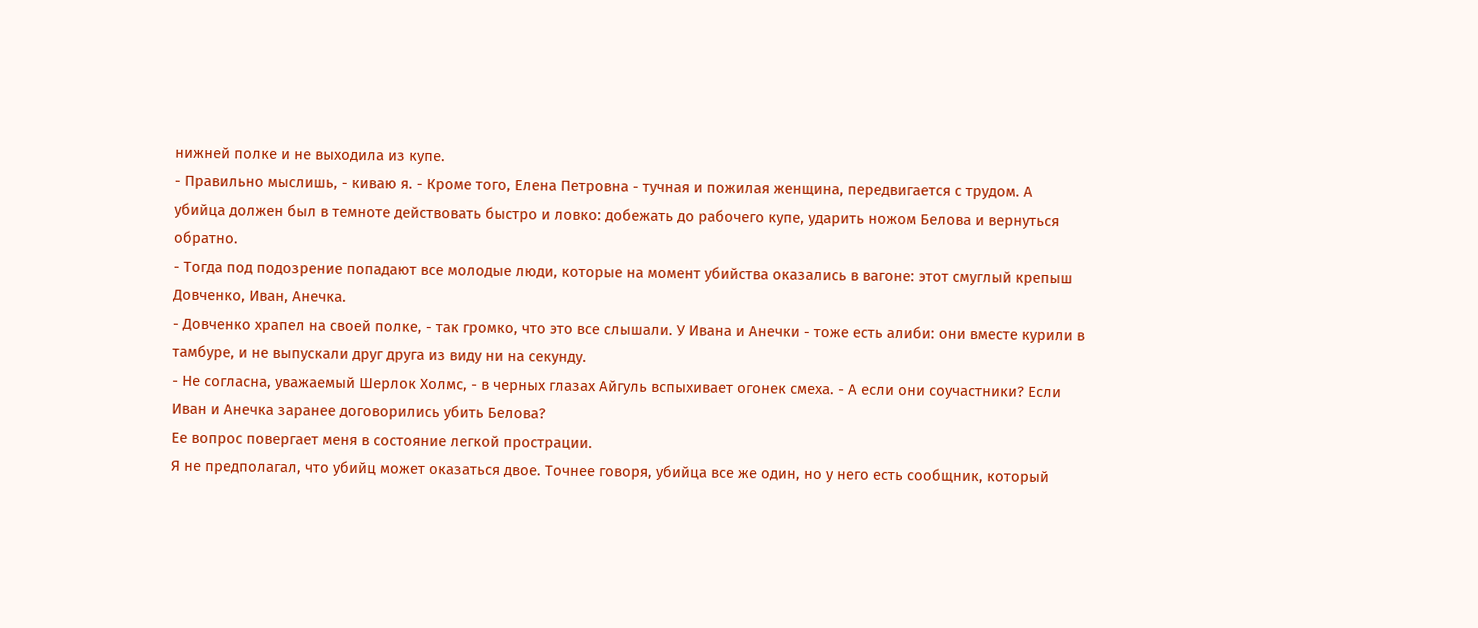нижней полке и не выходила из купе.
- Правильно мыслишь, - киваю я. - Кроме того, Елена Петровна - тучная и пожилая женщина, передвигается с трудом. А убийца должен был в темноте действовать быстро и ловко: добежать до рабочего купе, ударить ножом Белова и вернуться обратно.
- Тогда под подозрение попадают все молодые люди, которые на момент убийства оказались в вагоне: этот смуглый крепыш Довченко, Иван, Анечка.
- Довченко храпел на своей полке, - так громко, что это все слышали. У Ивана и Анечки - тоже есть алиби: они вместе курили в тамбуре, и не выпускали друг друга из виду ни на секунду.
- Не согласна, уважаемый Шерлок Холмс, - в черных глазах Айгуль вспыхивает огонек смеха. - А если они соучастники? Если Иван и Анечка заранее договорились убить Белова?
Ее вопрос повергает меня в состояние легкой прострации.
Я не предполагал, что убийц может оказаться двое. Точнее говоря, убийца все же один, но у него есть сообщник, который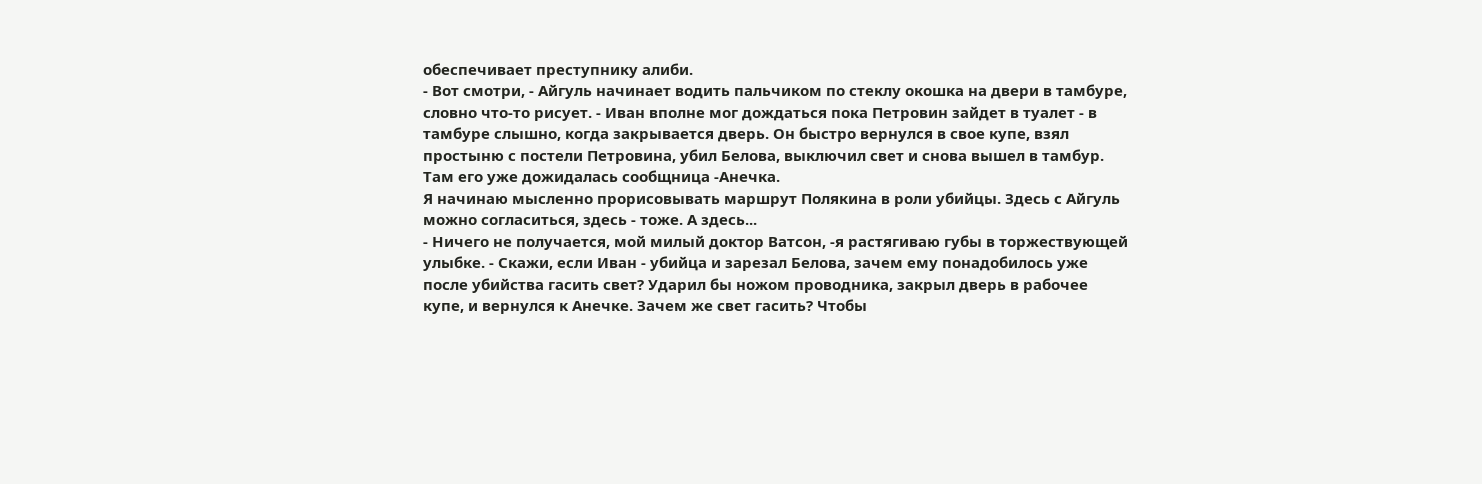обеспечивает преступнику алиби.
- Вот смотри, - Айгуль начинает водить пальчиком по стеклу окошка на двери в тамбуре, словно что-то рисует. - Иван вполне мог дождаться пока Петровин зайдет в туалет - в тамбуре слышно, когда закрывается дверь. Он быстро вернулся в свое купе, взял простыню с постели Петровина, убил Белова, выключил свет и снова вышел в тамбур. Там его уже дожидалась сообщница -Анечка.
Я начинаю мысленно прорисовывать маршрут Полякина в роли убийцы. Здесь с Айгуль можно согласиться, здесь - тоже. А здесь...
- Ничего не получается, мой милый доктор Ватсон, -я растягиваю губы в торжествующей улыбке. - Скажи, если Иван - убийца и зарезал Белова, зачем ему понадобилось уже после убийства гасить свет? Ударил бы ножом проводника, закрыл дверь в рабочее купе, и вернулся к Анечке. Зачем же свет гасить? Чтобы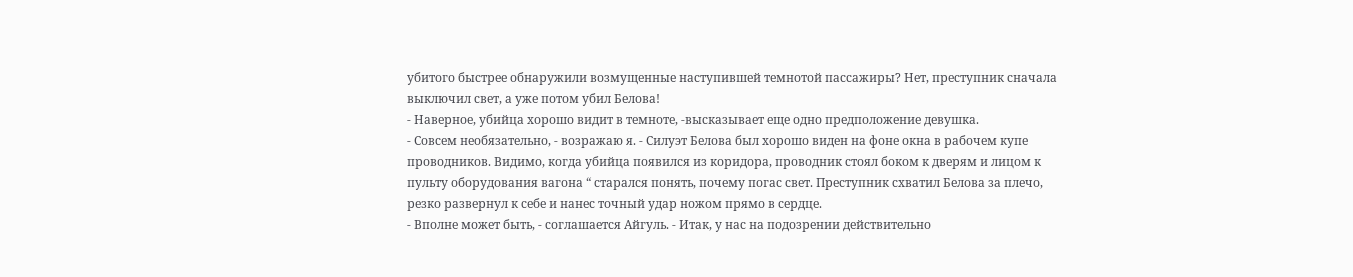убитого быстрее обнаружили возмущенные наступившей темнотой пассажиры? Нет, преступник сначала выключил свет, а уже потом убил Белова!
- Наверное, убийца хорошо видит в темноте, -высказывает еще одно предположение девушка.
- Совсем необязательно, - возражаю я. - Силуэт Белова был хорошо виден на фоне окна в рабочем купе проводников. Видимо, когда убийца появился из коридора, проводник стоял боком к дверям и лицом к пульту оборудования вагона “ старался понять, почему погас свет. Преступник схватил Белова за плечо, резко развернул к себе и нанес точный удар ножом прямо в сердце.
- Вполне может быть, - соглашается Айгуль. - Итак, у нас на подозрении действительно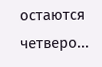остаются четверо...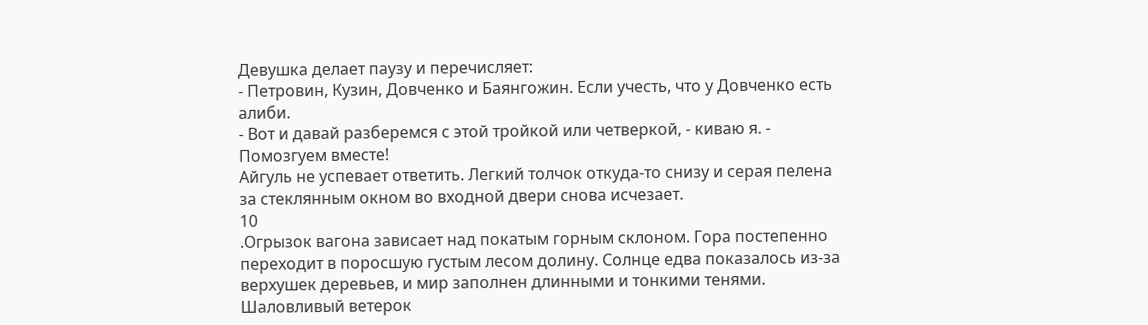Девушка делает паузу и перечисляет:
- Петровин, Кузин, Довченко и Баянгожин. Если учесть, что у Довченко есть алиби.
- Вот и давай разберемся с этой тройкой или четверкой, - киваю я. - Помозгуем вместе!
Айгуль не успевает ответить. Легкий толчок откуда-то снизу и серая пелена за стеклянным окном во входной двери снова исчезает.
10
.Огрызок вагона зависает над покатым горным склоном. Гора постепенно переходит в поросшую густым лесом долину. Солнце едва показалось из-за верхушек деревьев, и мир заполнен длинными и тонкими тенями. Шаловливый ветерок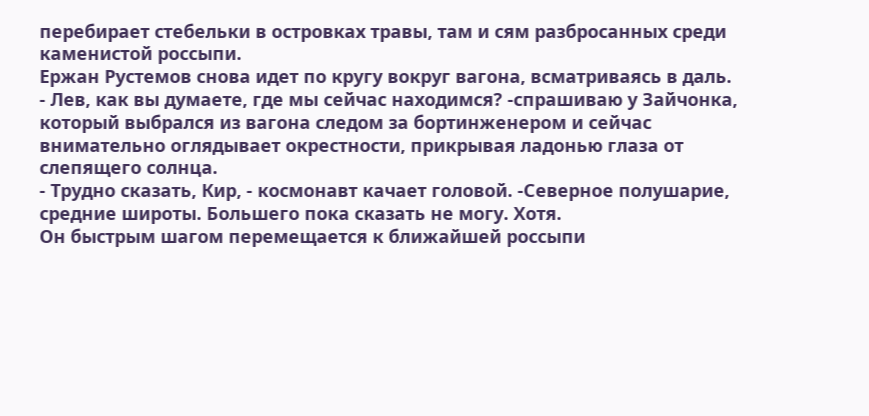перебирает стебельки в островках травы, там и сям разбросанных среди каменистой россыпи.
Ержан Рустемов снова идет по кругу вокруг вагона, всматриваясь в даль.
- Лев, как вы думаете, где мы сейчас находимся? -спрашиваю у Зайчонка, который выбрался из вагона следом за бортинженером и сейчас внимательно оглядывает окрестности, прикрывая ладонью глаза от слепящего солнца.
- Трудно сказать, Кир, - космонавт качает головой. -Северное полушарие, средние широты. Большего пока сказать не могу. Хотя.
Он быстрым шагом перемещается к ближайшей россыпи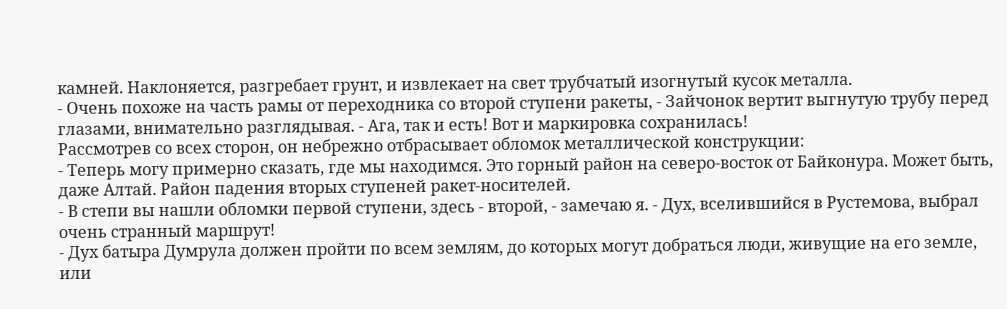камней. Наклоняется, разгребает грунт, и извлекает на свет трубчатый изогнутый кусок металла.
- Очень похоже на часть рамы от переходника со второй ступени ракеты, - Зайчонок вертит выгнутую трубу перед глазами, внимательно разглядывая. - Ага, так и есть! Вот и маркировка сохранилась!
Рассмотрев со всех сторон, он небрежно отбрасывает обломок металлической конструкции:
- Теперь могу примерно сказать, где мы находимся. Это горный район на северо-восток от Байконура. Может быть, даже Алтай. Район падения вторых ступеней ракет-носителей.
- В степи вы нашли обломки первой ступени, здесь - второй, - замечаю я. - Дух, вселившийся в Рустемова, выбрал очень странный маршрут!
- Дух батыра Думрула должен пройти по всем землям, до которых могут добраться люди, живущие на его земле, или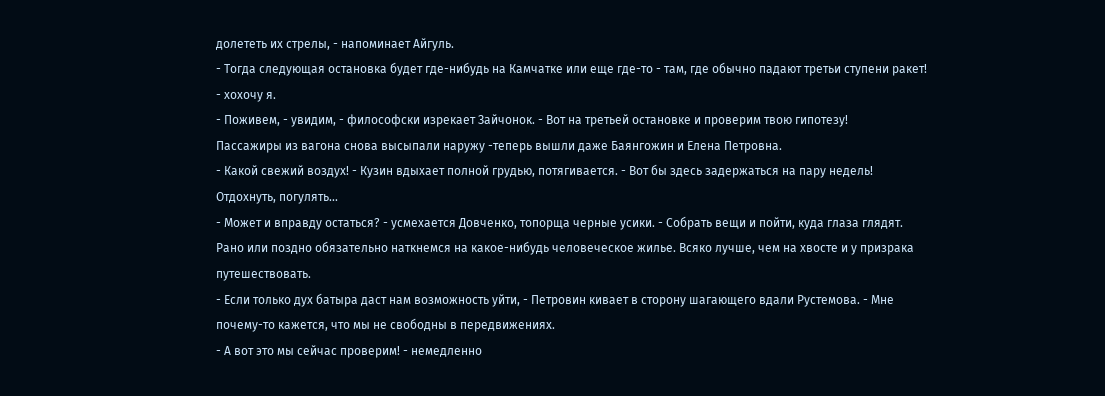долететь их стрелы, - напоминает Айгуль.
- Тогда следующая остановка будет где-нибудь на Камчатке или еще где-то - там, где обычно падают третьи ступени ракет! - хохочу я.
- Поживем, - увидим, - философски изрекает Зайчонок. - Вот на третьей остановке и проверим твою гипотезу!
Пассажиры из вагона снова высыпали наружу -теперь вышли даже Баянгожин и Елена Петровна.
- Какой свежий воздух! - Кузин вдыхает полной грудью, потягивается. - Вот бы здесь задержаться на пару недель! Отдохнуть, погулять...
- Может и вправду остаться? - усмехается Довченко, топорща черные усики. - Собрать вещи и пойти, куда глаза глядят. Рано или поздно обязательно наткнемся на какое-нибудь человеческое жилье. Всяко лучше, чем на хвосте и у призрака путешествовать.
- Если только дух батыра даст нам возможность уйти, - Петровин кивает в сторону шагающего вдали Рустемова. - Мне почему-то кажется, что мы не свободны в передвижениях.
- А вот это мы сейчас проверим! - немедленно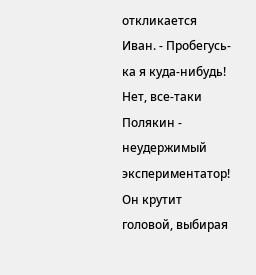откликается Иван. - Пробегусь-ка я куда-нибудь!
Нет, все-таки Полякин - неудержимый
экспериментатор!
Он крутит головой, выбирая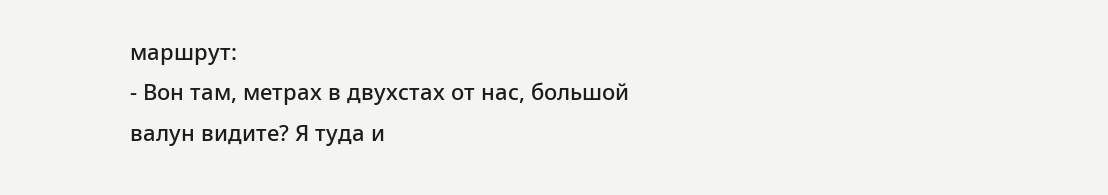маршрут:
- Вон там, метрах в двухстах от нас, большой валун видите? Я туда и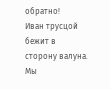обратно!
Иван трусцой бежит в сторону валуна. Мы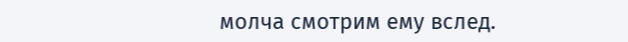молча смотрим ему вслед.